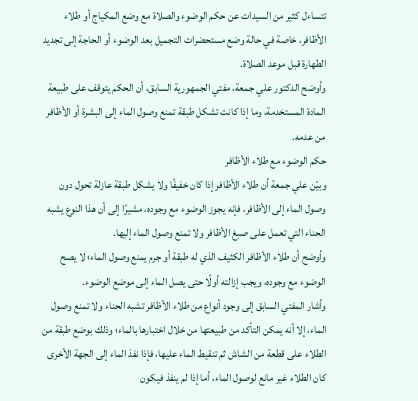تتساءل كثير من السيدات عن حكم الوضوء والصلاة مع وضع المكياج أو طلاء الأظافر، خاصة في حالة وضع مستحضرات التجميل بعد الوضوء أو الحاجة إلى تجديد الطهارة قبل موعد الصلاة.
وأوضح الدكتور علي جمعة، مفتي الجمهورية السابق، أن الحكم يتوقف على طبيعة المادة المستخدمة، وما إذا كانت تشكل طبقة تمنع وصول الماء إلى البشرة أو الأظافر من عدمه.
حكم الوضوء مع طلاء الأظافر
وبيّن علي جمعة أن طلاء الأظافر إذا كان خفيفًا ولا يشكل طبقة عازلة تحول دون وصول الماء إلى الأظافر، فإنه يجوز الوضوء مع وجوده، مشيرًا إلى أن هذا النوع يشبه الحناء التي تعمل على صبغ الأظافر ولا تمنع وصول الماء إليها.
وأوضح أن طلاء الأظافر الكثيف الذي له طبقة أو جرم يمنع وصول الماء؛ لا يصح الوضوء مع وجوده، ويجب إزالته أولًا حتى يصل الماء إلى موضع الوضوء.
وأشار المفتي السابق إلى وجود أنواع من طلاء الأظافر تشبه الحناء ولا تمنع وصول الماء، إلا أنه يمكن التأكد من طبيعتها من خلال اختبارها بالماء؛ وذلك بوضع طبقة من الطلاء على قطعة من الشاش ثم تنقيط الماء عليها، فإذا نفذ الماء إلى الجهة الأخرى كان الطلاء غير مانع لوصول الماء، أما إذا لم ينفذ فيكون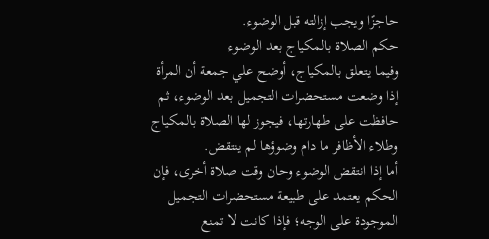حاجزًا ويجب إزالته قبل الوضوء.
حكم الصلاة بالمكياج بعد الوضوء
وفيما يتعلق بالمكياج، أوضح علي جمعة أن المرأة إذا وضعت مستحضرات التجميل بعد الوضوء، ثم حافظت على طهارتها، فيجوز لها الصلاة بالمكياج وطلاء الأظافر ما دام وضوؤها لم ينتقض.
أما إذا انتقض الوضوء وحان وقت صلاة أخرى، فإن الحكم يعتمد على طبيعة مستحضرات التجميل الموجودة على الوجه؛ فإذا كانت لا تمنع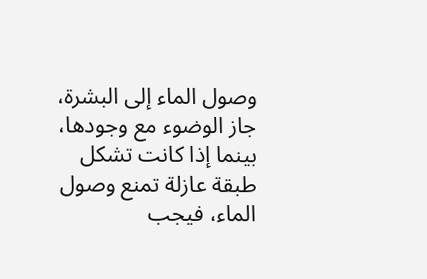وصول الماء إلى البشرة، جاز الوضوء مع وجودها، بينما إذا كانت تشكل طبقة عازلة تمنع وصول الماء، فيجب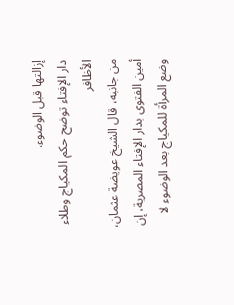إزالتها قبل الوضوء.
دار الإفتاء توضح حكم المكياج وطلاء الأظافر
من جانبه، قال الشيخ عويضة عثمان، أمين الفتوى بدار الإفتاء المصرية، إن وضع المرأة للمكياج بعد الوضوء لا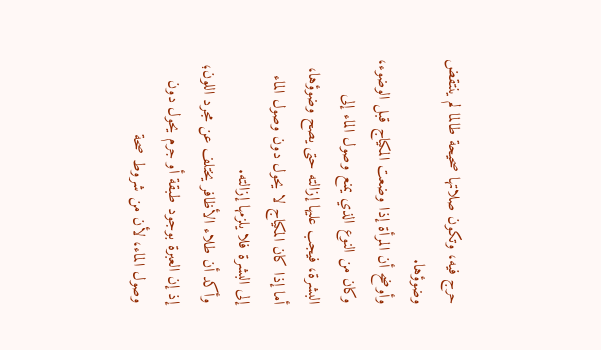حرج فيه، وتكون صلاتها صحيحة طالما لم ينتقض وضوؤها.
وأوضح أن المرأة إذا وضعت المكياج قبل الوضوء، وكان من النوع الذي يمنع وصول الماء إلى البشرة، فيجب عليها إزالته حتى يصح وضوؤها، أما إذا كان المكياج لا يحول دون وصول الماء إلى البشرة فلا يلزمها إزالته.
وأكد أن طلاء الأظافر يختلف عن مجرد اللون؛ إذ إن العبرة بوجود طبقة أو جرم يحول دون وصول الماء، لأن من شروط صحة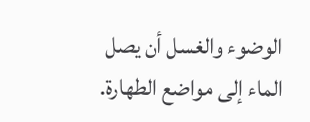الوضوء والغسل أن يصل الماء إلى مواضع الطهارة.